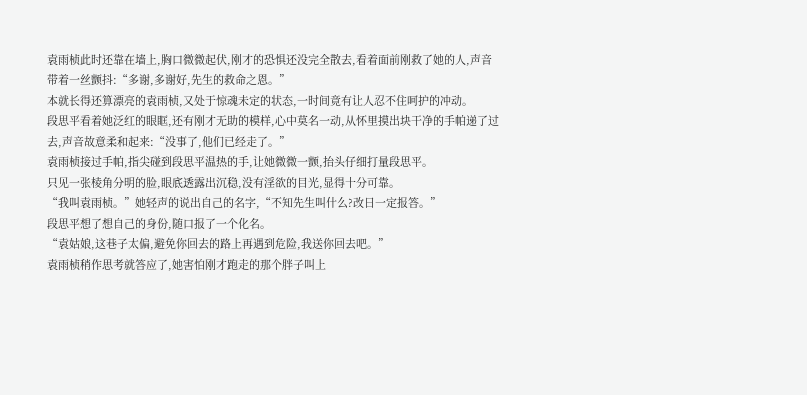袁雨桢此时还靠在墙上,胸口微微起伏,刚才的恐惧还没完全散去,看着面前刚救了她的人,声音带着一丝颤抖:“多谢,多谢好,先生的救命之恩。”
本就长得还算漂亮的袁雨桢,又处于惊魂未定的状态,一时间竟有让人忍不住呵护的冲动。
段思平看着她泛红的眼眶,还有刚才无助的模样,心中莫名一动,从怀里摸出块干净的手帕递了过去,声音故意柔和起来:“没事了,他们已经走了。”
袁雨桢接过手帕,指尖碰到段思平温热的手,让她微微一颤,抬头仔细打量段思平。
只见一张棱角分明的脸,眼底透露出沉稳,没有淫欲的目光,显得十分可靠。
“我叫袁雨桢。”她轻声的说出自己的名字,“不知先生叫什么?改日一定报答。”
段思平想了想自己的身份,随口报了一个化名。
“袁姑娘,这巷子太偏,避免你回去的路上再遇到危险,我送你回去吧。”
袁雨桢稍作思考就答应了,她害怕刚才跑走的那个胖子叫上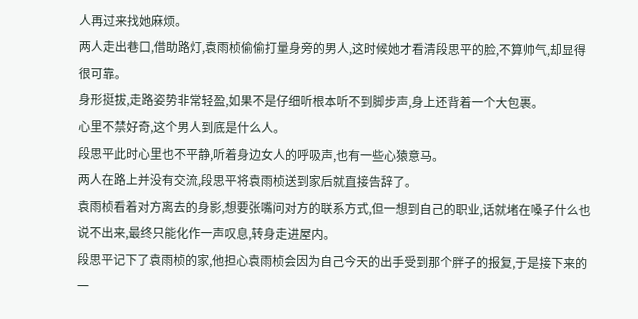人再过来找她麻烦。
两人走出巷口,借助路灯,袁雨桢偷偷打量身旁的男人,这时候她才看清段思平的脸,不算帅气,却显得很可靠。
身形挺拔,走路姿势非常轻盈,如果不是仔细听根本听不到脚步声,身上还背着一个大包裹。
心里不禁好奇,这个男人到底是什么人。
段思平此时心里也不平静,听着身边女人的呼吸声,也有一些心猿意马。
两人在路上并没有交流,段思平将袁雨桢送到家后就直接告辞了。
袁雨桢看着对方离去的身影,想要张嘴问对方的联系方式,但一想到自己的职业,话就堵在嗓子什么也说不出来,最终只能化作一声叹息,转身走进屋内。
段思平记下了袁雨桢的家,他担心袁雨桢会因为自己今天的出手受到那个胖子的报复,于是接下来的一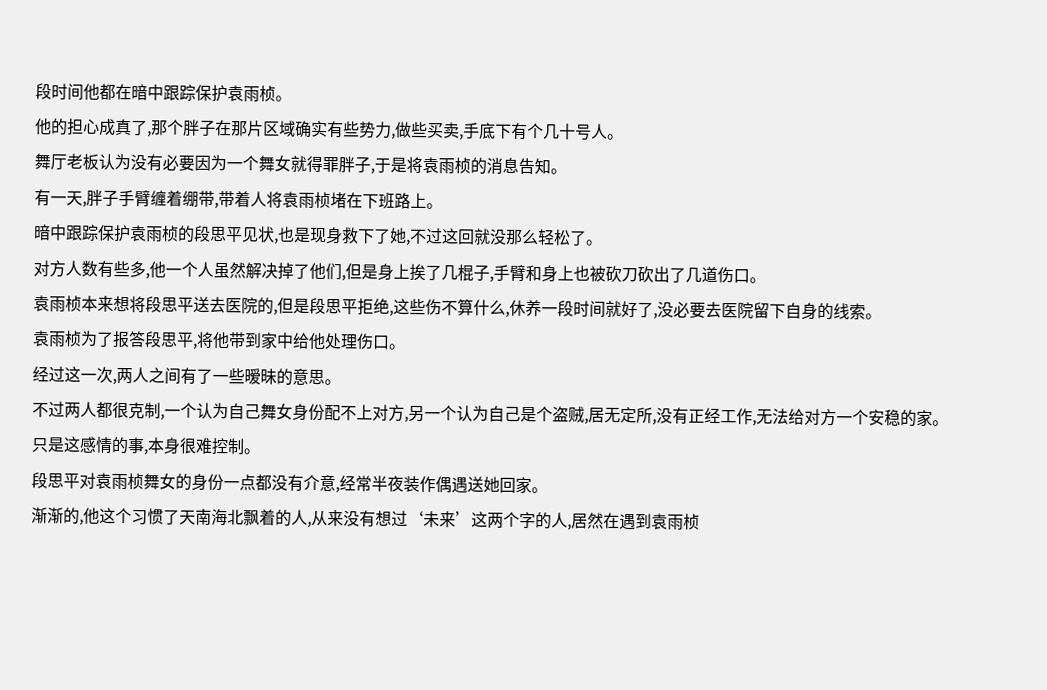段时间他都在暗中跟踪保护袁雨桢。
他的担心成真了,那个胖子在那片区域确实有些势力,做些买卖,手底下有个几十号人。
舞厅老板认为没有必要因为一个舞女就得罪胖子,于是将袁雨桢的消息告知。
有一天,胖子手臂缠着绷带,带着人将袁雨桢堵在下班路上。
暗中跟踪保护袁雨桢的段思平见状,也是现身救下了她,不过这回就没那么轻松了。
对方人数有些多,他一个人虽然解决掉了他们,但是身上挨了几棍子,手臂和身上也被砍刀砍出了几道伤口。
袁雨桢本来想将段思平送去医院的,但是段思平拒绝,这些伤不算什么,休养一段时间就好了,没必要去医院留下自身的线索。
袁雨桢为了报答段思平,将他带到家中给他处理伤口。
经过这一次,两人之间有了一些暧昧的意思。
不过两人都很克制,一个认为自己舞女身份配不上对方,另一个认为自己是个盗贼,居无定所,没有正经工作,无法给对方一个安稳的家。
只是这感情的事,本身很难控制。
段思平对袁雨桢舞女的身份一点都没有介意,经常半夜装作偶遇送她回家。
渐渐的,他这个习惯了天南海北飘着的人,从来没有想过‘未来’这两个字的人,居然在遇到袁雨桢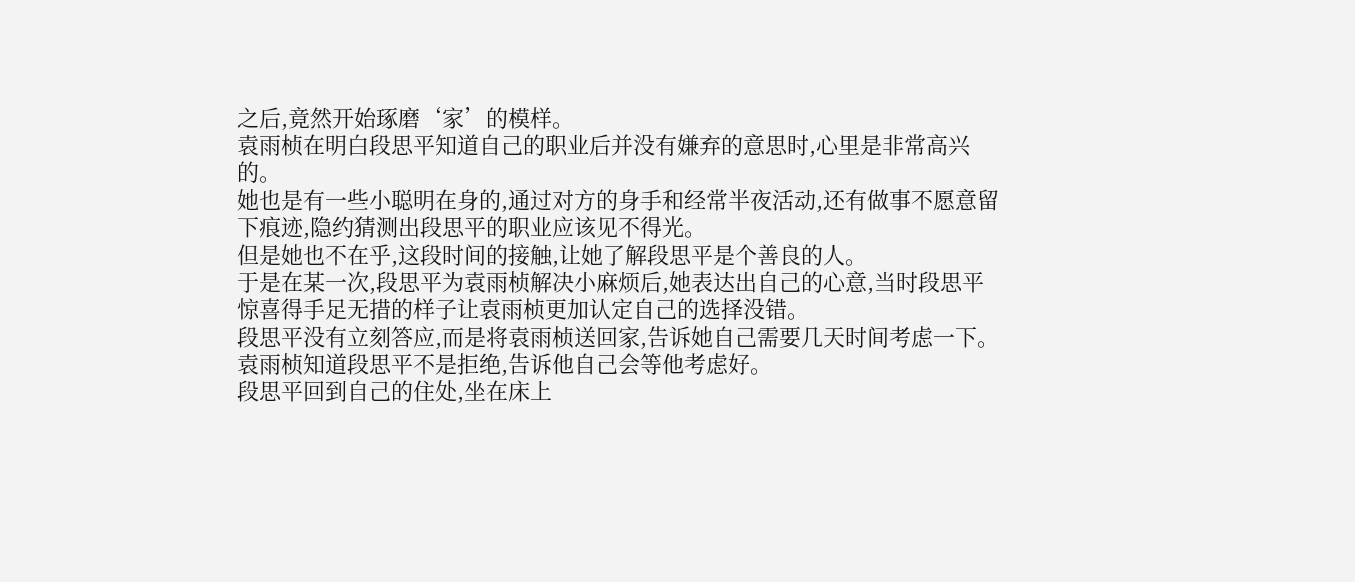之后,竟然开始琢磨‘家’的模样。
袁雨桢在明白段思平知道自己的职业后并没有嫌弃的意思时,心里是非常高兴的。
她也是有一些小聪明在身的,通过对方的身手和经常半夜活动,还有做事不愿意留下痕迹,隐约猜测出段思平的职业应该见不得光。
但是她也不在乎,这段时间的接触,让她了解段思平是个善良的人。
于是在某一次,段思平为袁雨桢解决小麻烦后,她表达出自己的心意,当时段思平惊喜得手足无措的样子让袁雨桢更加认定自己的选择没错。
段思平没有立刻答应,而是将袁雨桢送回家,告诉她自己需要几天时间考虑一下。
袁雨桢知道段思平不是拒绝,告诉他自己会等他考虑好。
段思平回到自己的住处,坐在床上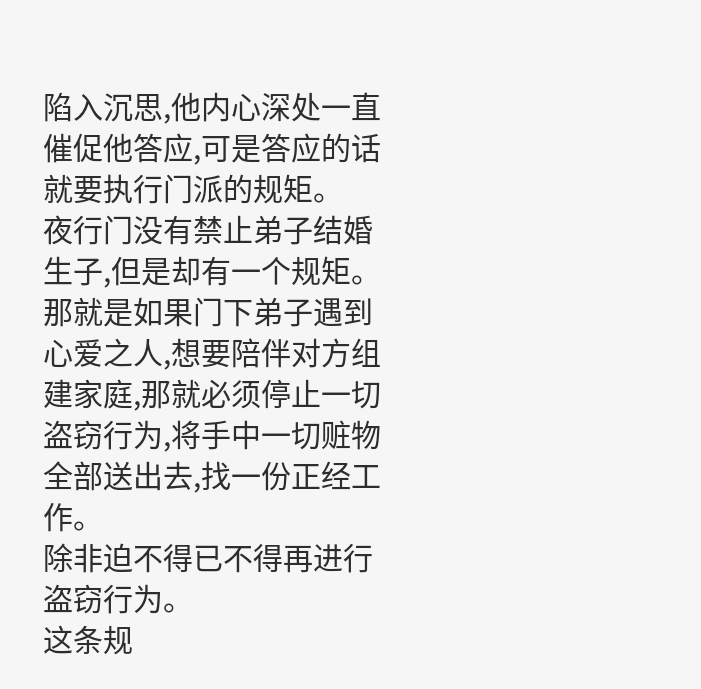陷入沉思,他内心深处一直催促他答应,可是答应的话就要执行门派的规矩。
夜行门没有禁止弟子结婚生子,但是却有一个规矩。
那就是如果门下弟子遇到心爱之人,想要陪伴对方组建家庭,那就必须停止一切盗窃行为,将手中一切赃物全部送出去,找一份正经工作。
除非迫不得已不得再进行盗窃行为。
这条规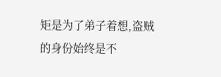矩是为了弟子着想,盗贼的身份始终是不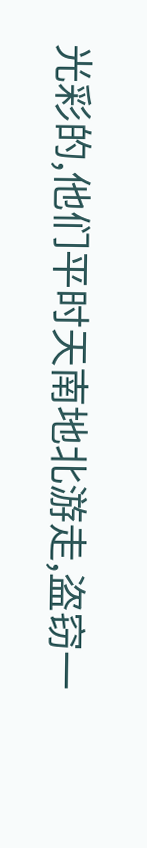光彩的,他们平时天南地北游走,盗窃一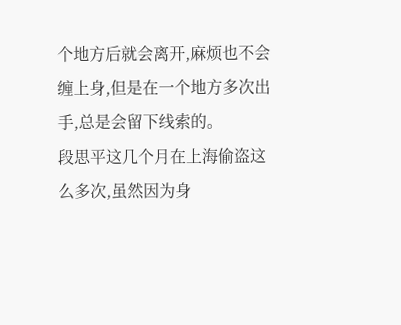个地方后就会离开,麻烦也不会缠上身,但是在一个地方多次出手,总是会留下线索的。
段思平这几个月在上海偷盗这么多次,虽然因为身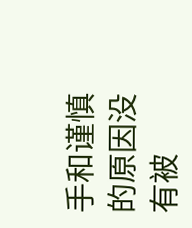手和谨慎的原因没有被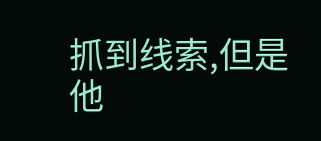抓到线索,但是他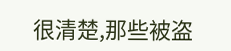很清楚,那些被盗